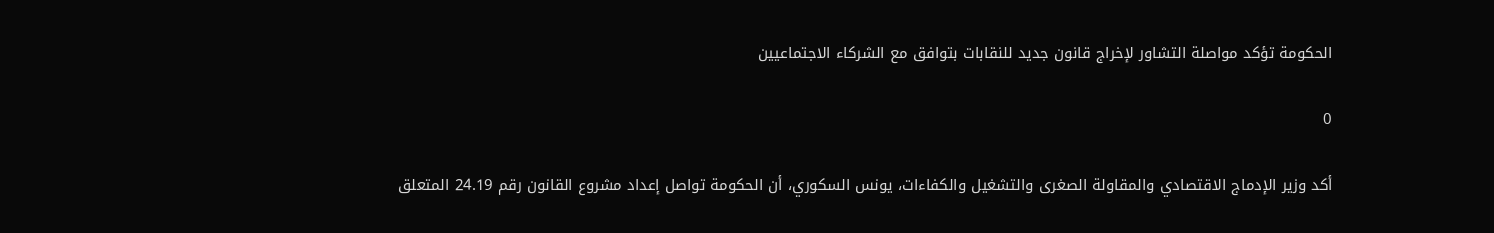الحكومة تؤكد مواصلة التشاور لإخراج قانون جديد للنقابات بتوافق مع الشركاء الاجتماعيين

0

أكد وزير الإدماج الاقتصادي والمقاولة الصغرى والتشغيل والكفاءات، يونس السكوري، أن الحكومة تواصل إعداد مشروع القانون رقم 24.19 المتعلق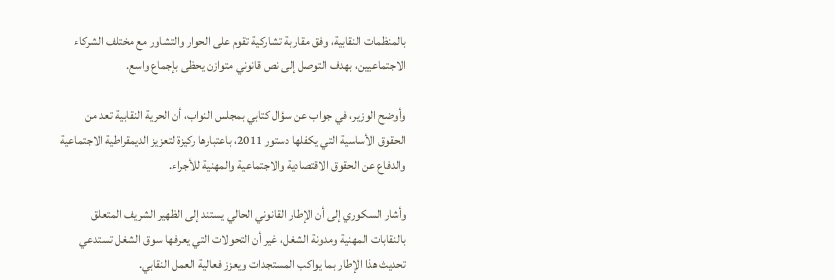بالمنظمات النقابية، وفق مقاربة تشاركية تقوم على الحوار والتشاور مع مختلف الشركاء الاجتماعيين، بهدف التوصل إلى نص قانوني متوازن يحظى بإجماع واسع.

وأوضح الوزير، في جواب عن سؤال كتابي بمجلس النواب، أن الحرية النقابية تعد من الحقوق الأساسية التي يكفلها دستور 2011، باعتبارها ركيزة لتعزيز الديمقراطية الاجتماعية والدفاع عن الحقوق الاقتصادية والاجتماعية والمهنية للأجراء.

وأشار السكوري إلى أن الإطار القانوني الحالي يستند إلى الظهير الشريف المتعلق بالنقابات المهنية ومدونة الشغل، غير أن التحولات التي يعرفها سوق الشغل تستدعي تحديث هذا الإطار بما يواكب المستجدات ويعزز فعالية العمل النقابي.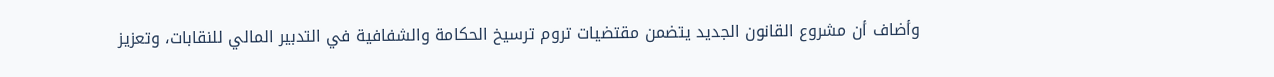وأضاف أن مشروع القانون الجديد يتضمن مقتضيات تروم ترسيخ الحكامة والشفافية في التدبير المالي للنقابات، وتعزيز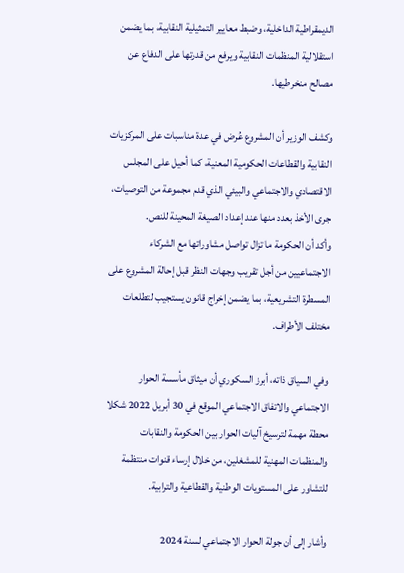الديمقراطية الداخلية، وضبط معايير التمثيلية النقابية، بما يضمن استقلالية المنظمات النقابية ويرفع من قدرتها على الدفاع عن مصالح منخرطيها.

وكشف الوزير أن المشروع عُرض في عدة مناسبات على المركزيات النقابية والقطاعات الحكومية المعنية، كما أحيل على المجلس الاقتصادي والاجتماعي والبيئي الذي قدم مجموعة من التوصيات، جرى الأخذ بعدد منها عند إعداد الصيغة المحينة للنص.
وأكد أن الحكومة ما تزال تواصل مشاوراتها مع الشركاء الاجتماعيين من أجل تقريب وجهات النظر قبل إحالة المشروع على المسطرة التشريعية، بما يضمن إخراج قانون يستجيب لتطلعات مختلف الأطراف.

وفي السياق ذاته، أبرز السكوري أن ميثاق مأسسة الحوار الاجتماعي والاتفاق الاجتماعي الموقع في 30 أبريل 2022 شكلا محطة مهمة لترسيخ آليات الحوار بين الحكومة والنقابات والمنظمات المهنية للمشغلين، من خلال إرساء قنوات منتظمة للتشاور على المستويات الوطنية والقطاعية والترابية.

وأشار إلى أن جولة الحوار الاجتماعي لسنة 2024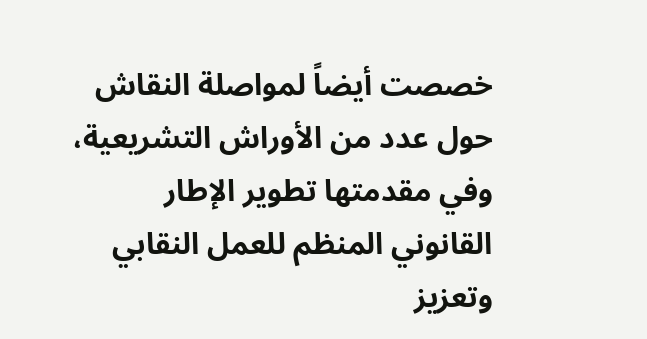خصصت أيضاً لمواصلة النقاش حول عدد من الأوراش التشريعية، وفي مقدمتها تطوير الإطار القانوني المنظم للعمل النقابي وتعزيز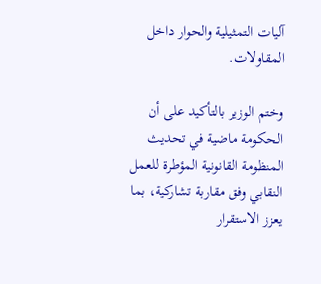آليات التمثيلية والحوار داخل المقاولات.

وختم الوزير بالتأكيد على أن الحكومة ماضية في تحديث المنظومة القانونية المؤطرة للعمل النقابي وفق مقاربة تشاركية، بما يعزز الاستقرار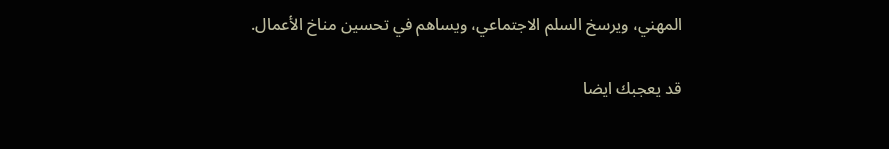المهني، ويرسخ السلم الاجتماعي، ويساهم في تحسين مناخ الأعمال.

قد يعجبك ايضا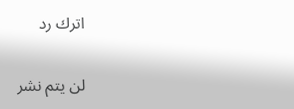اترك رد

لن يتم نشر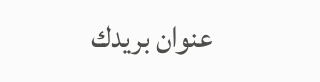عنوان بريدك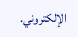الإلكتروني.